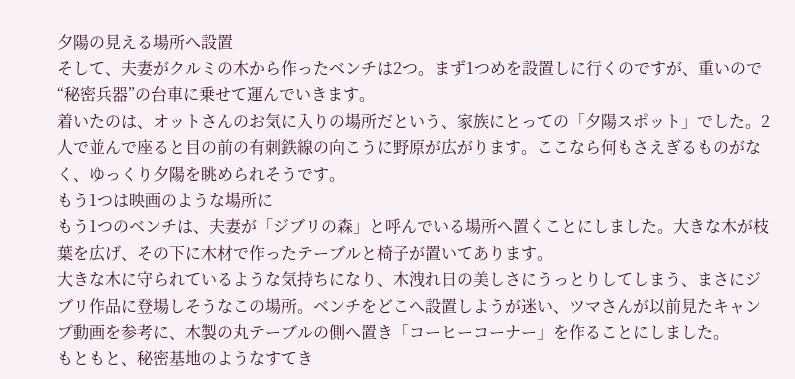夕陽の見える場所へ設置
そして、夫妻がクルミの木から作ったベンチは2つ。まず1つめを設置しに行くのですが、重いので“秘密兵器”の台車に乗せて運んでいきます。
着いたのは、オットさんのお気に入りの場所だという、家族にとっての「夕陽スポット」でした。2人で並んで座ると目の前の有刺鉄線の向こうに野原が広がります。ここなら何もさえぎるものがなく、ゆっくり夕陽を眺められそうです。
もう1つは映画のような場所に
もう1つのベンチは、夫妻が「ジブリの森」と呼んでいる場所へ置くことにしました。大きな木が枝葉を広げ、その下に木材で作ったテーブルと椅子が置いてあります。
大きな木に守られているような気持ちになり、木洩れ日の美しさにうっとりしてしまう、まさにジブリ作品に登場しそうなこの場所。ベンチをどこへ設置しようが迷い、ツマさんが以前見たキャンプ動画を参考に、木製の丸テーブルの側へ置き「コーヒーコーナー」を作ることにしました。
もともと、秘密基地のようなすてき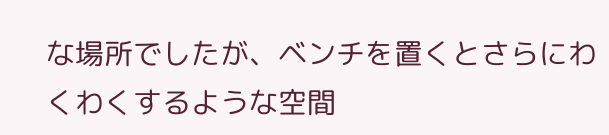な場所でしたが、ベンチを置くとさらにわくわくするような空間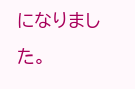になりました。